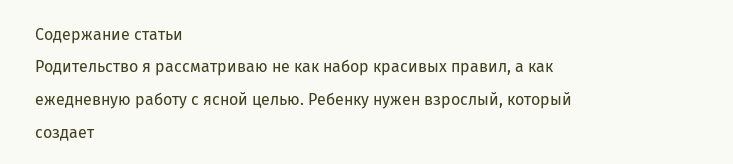Содержание статьи
Родительство я рассматриваю не как набор красивых правил, а как ежедневную работу с ясной целью. Ребенку нужен взрослый, который создает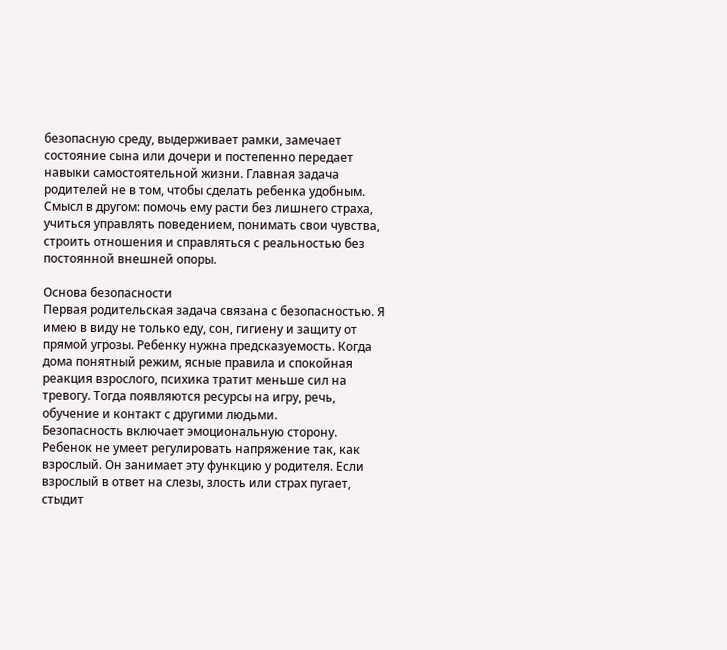безопасную среду, выдерживает рамки, замечает состояние сына или дочери и постепенно передает навыки самостоятельной жизни. Главная задача родителей не в том, чтобы сделать ребенка удобным. Смысл в другом: помочь ему расти без лишнего страха, учиться управлять поведением, понимать свои чувства, строить отношения и справляться с реальностью без постоянной внешней опоры.

Основа безопасности
Первая родительская задача связана с безопасностью. Я имею в виду не только еду, сон, гигиену и защиту от прямой угрозы. Ребенку нужна предсказуемость. Когда дома понятный режим, ясные правила и спокойная реакция взрослого, психика тратит меньше сил на тревогу. Тогда появляются ресурсы на игру, речь, обучение и контакт с другими людьми.
Безопасность включает эмоциональную сторону. Ребенок не умеет регулировать напряжение так, как взрослый. Он занимает эту функцию у родителя. Если взрослый в ответ на слезы, злость или страх пугает, стыдит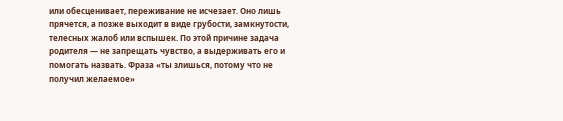или обесценивает, переживание не исчезает. Оно лишь прячется, а позже выходит в виде грубости, замкнутости, телесных жалоб или вспышек. По этой причине задача родителя — не запрещать чувство, а выдерживать его и помогать назвать. Фраза «ты злишься, потому что не получил желаемое»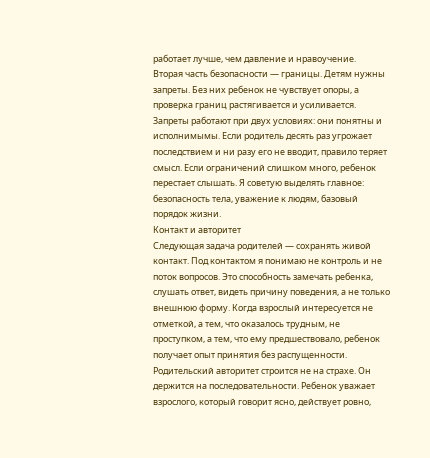работает лучше, чем давление и нравоучение.
Вторая часть безопасности — границы. Детям нужны запреты. Без них ребенок не чувствует опоры, а проверка границ растягивается и усиливается. Запреты работают при двух условиях: они понятны и исполнимымы. Если родитель десять раз угрожает последствием и ни разу его не вводит, правило теряет смысл. Если ограничений слишком много, ребенок перестает слышать. Я советую выделять главное: безопасность тела, уважение к людям, базовый порядок жизни.
Контакт и авторитет
Следующая задача родителей — сохранять живой контакт. Под контактом я понимаю не контроль и не поток вопросов. Это способность замечать ребенка, слушать ответ, видеть причину поведения, а не только внешнюю форму. Когда взрослый интересуется не отметкой, а тем, что оказалось трудным, не проступком, а тем, что ему предшествовало, ребенок получает опыт принятия без распущенности.
Родительский авторитет строится не на страхе. Он держится на последовательности. Ребенок уважает взрослого, который говорит ясно, действует ровно,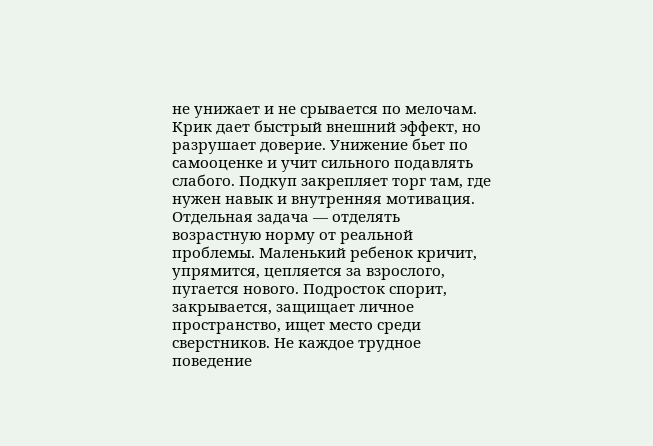не унижает и не срывается по мелочам. Крик дает быстрый внешний эффект, но разрушает доверие. Унижение бьет по самооценке и учит сильного подавлять слабого. Подкуп закрепляет торг там, где нужен навык и внутренняя мотивация.
Отдельная задача — отделять возрастную норму от реальной проблемы. Маленький ребенок кричит, упрямится, цепляется за взрослого, пугается нового. Подросток спорит, закрывается, защищает личное пространство, ищет место среди сверстников. Не каждое трудное поведение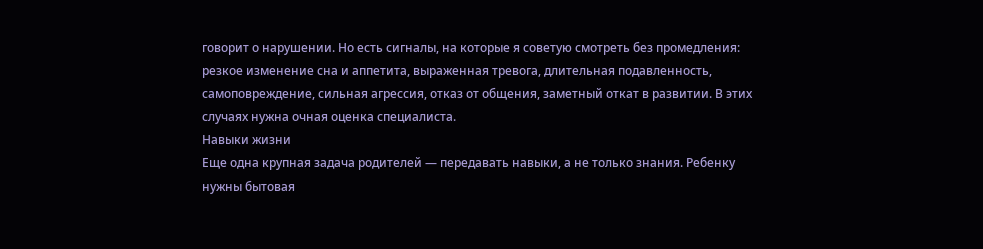говорит о нарушении. Но есть сигналы, на которые я советую смотреть без промедления: резкое изменение сна и аппетита, выраженная тревога, длительная подавленность, самоповреждение, сильная агрессия, отказ от общения, заметный откат в развитии. В этих случаях нужна очная оценка специалиста.
Навыки жизни
Еще одна крупная задача родителей — передавать навыки, а не только знания. Ребенку нужны бытовая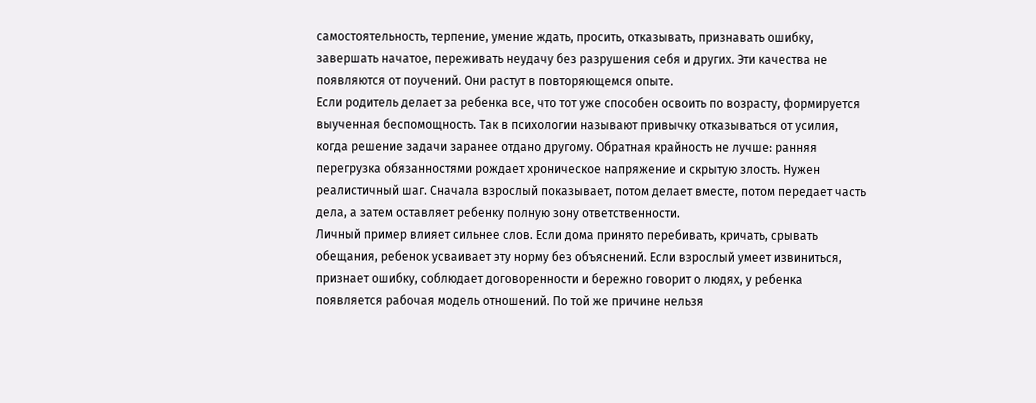самостоятельность, терпение, умение ждать, просить, отказывать, признавать ошибку, завершать начатое, переживать неудачу без разрушения себя и других. Эти качества не появляются от поучений. Они растут в повторяющемся опыте.
Если родитель делает за ребенка все, что тот уже способен освоить по возрасту, формируется выученная беспомощность. Так в психологии называют привычку отказываться от усилия, когда решение задачи заранее отдано другому. Обратная крайность не лучше: ранняя перегрузка обязанностями рождает хроническое напряжение и скрытую злость. Нужен реалистичный шаг. Сначала взрослый показывает, потом делает вместе, потом передает часть дела, а затем оставляет ребенку полную зону ответственности.
Личный пример влияет сильнее слов. Если дома принято перебивать, кричать, срывать обещания, ребенок усваивает эту норму без объяснений. Если взрослый умеет извиниться, признает ошибку, соблюдает договоренности и бережно говорит о людях, у ребенка появляется рабочая модель отношений. По той же причине нельзя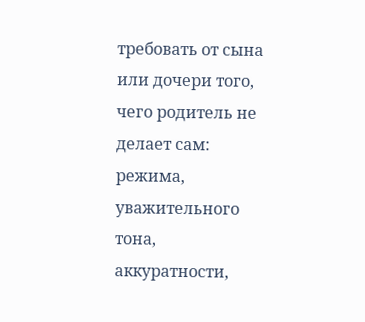требовать от сына или дочери того, чего родитель не делает сам: режима, уважительного тона, аккуратности,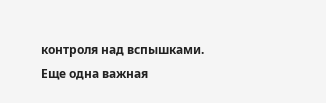контроля над вспышками.
Еще одна важная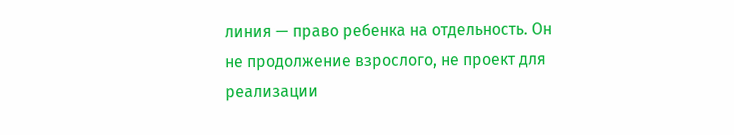линия — право ребенка на отдельность. Он не продолжение взрослого, не проект для реализации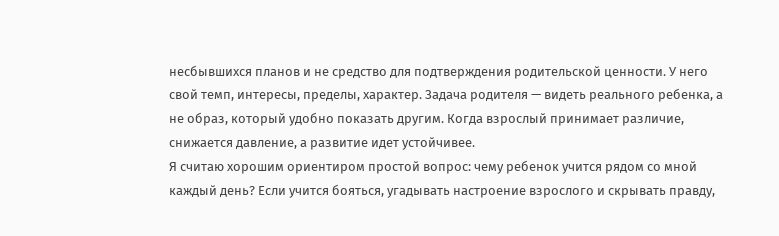несбывшихся планов и не средство для подтверждения родительской ценности. У него свой темп, интересы, пределы, характер. Задача родителя — видеть реального ребенка, а не образ, который удобно показать другим. Когда взрослый принимает различие, снижается давление, а развитие идет устойчивее.
Я считаю хорошим ориентиром простой вопрос: чему ребенок учится рядом со мной каждый день? Если учится бояться, угадывать настроение взрослого и скрывать правду,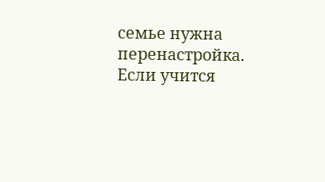семье нужна перенастройка. Если учится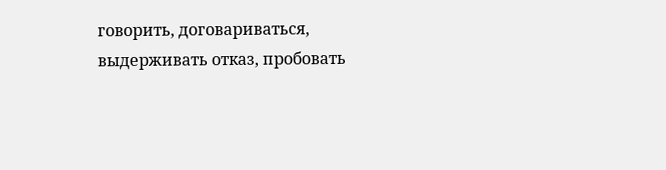говорить, договариваться, выдерживать отказ, пробовать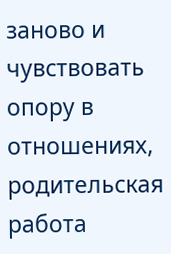заново и чувствовать опору в отношениях, родительская работа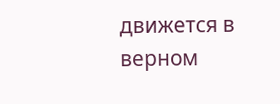движется в верном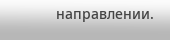направлении.